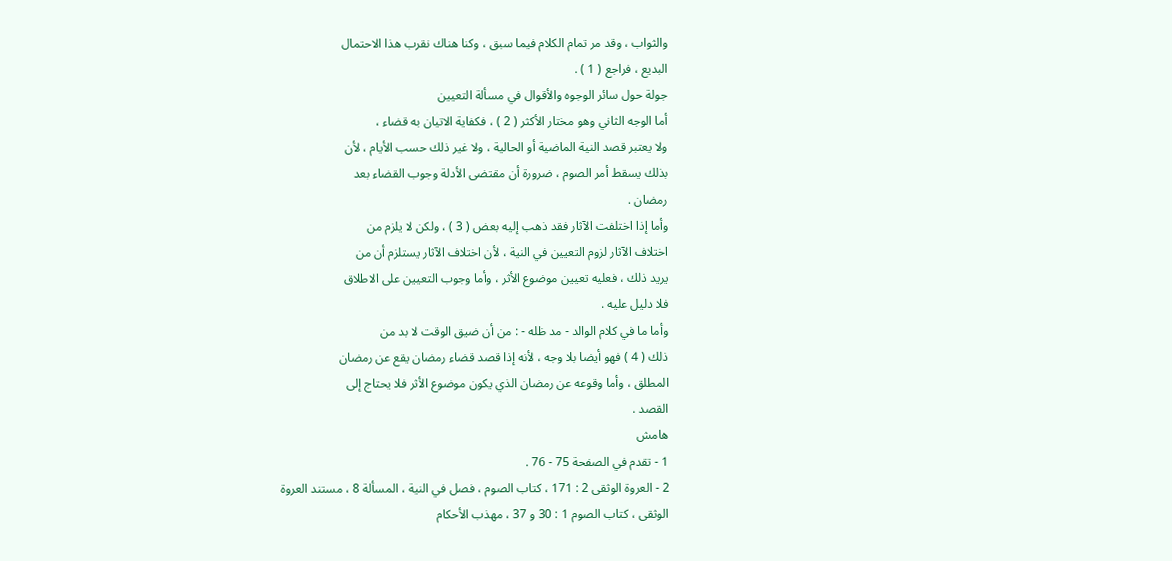والثواب ، وقد مر تمام الكلام فيما سبق ، وكنا هناك نقرب هذا الاحتمال
البديع ، فراجع ( 1 ) .
جولة حول سائر الوجوه والأقوال في مسألة التعيين
أما الوجه الثاني وهو مختار الأكثر ( 2 ) ، فكفاية الاتيان به قضاء ،
ولا يعتبر قصد النية الماضية أو الحالية ، ولا غير ذلك حسب الأيام ، لأن
بذلك يسقط أمر الصوم ، ضرورة أن مقتضى الأدلة وجوب القضاء بعد
رمضان .
وأما إذا اختلفت الآثار فقد ذهب إليه بعض ( 3 ) ، ولكن لا يلزم من
اختلاف الآثار لزوم التعيين في النية ، لأن اختلاف الآثار يستلزم أن من
يريد ذلك ، فعليه تعيين موضوع الأثر ، وأما وجوب التعيين على الاطلاق
فلا دليل عليه .
وأما ما في كلام الوالد - مد ظله - : من أن ضيق الوقت لا بد من
ذلك ( 4 ) فهو أيضا بلا وجه ، لأنه إذا قصد قضاء رمضان يقع عن رمضان
المطلق ، وأما وقوعه عن رمضان الذي يكون موضوع الأثر فلا يحتاج إلى
القصد .
هامش
1 - تقدم في الصفحة 75 - 76 .
2 - العروة الوثقى 2 : 171 ، كتاب الصوم ، فصل في النية ، المسألة 8 ، مستند العروة
الوثقى ، كتاب الصوم 1 : 30 و 37 ، مهذب الأحكام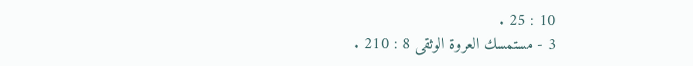10 : 25 .
3 - مستمسك العروة الوثقى 8 : 210 .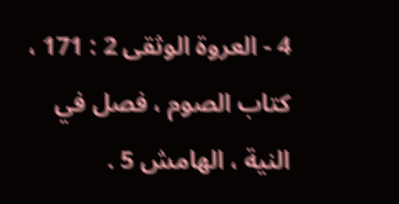4 - العروة الوثقى 2 : 171 ، كتاب الصوم ، فصل في النية ، الهامش 5 .